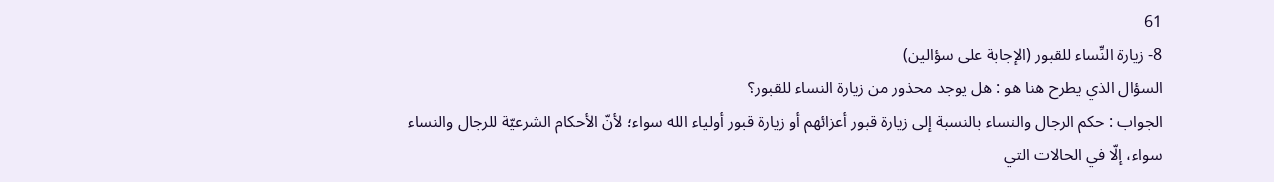61
8- زيارة النِّساء للقبور (الإجابة على سؤالين)
السؤال الذي يطرح هنا هو : هل يوجد محذور من زيارة النساء للقبور؟
الجواب : حكم الرجال والنساء بالنسبة إلى زيارة قبور أعزائهم أو زيارة قبور أولياء الله سواء؛ لأنّ الأحكام الشرعيّة للرجال والنساء سواء، إلّا في الحالات التي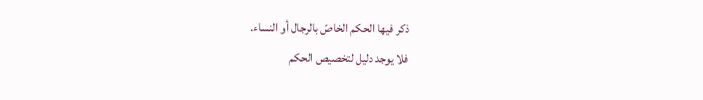ذكر فيها الحكم الخاصّ بالرجال أو النساء.
فلا يوجد دليل لتخصيص الحكم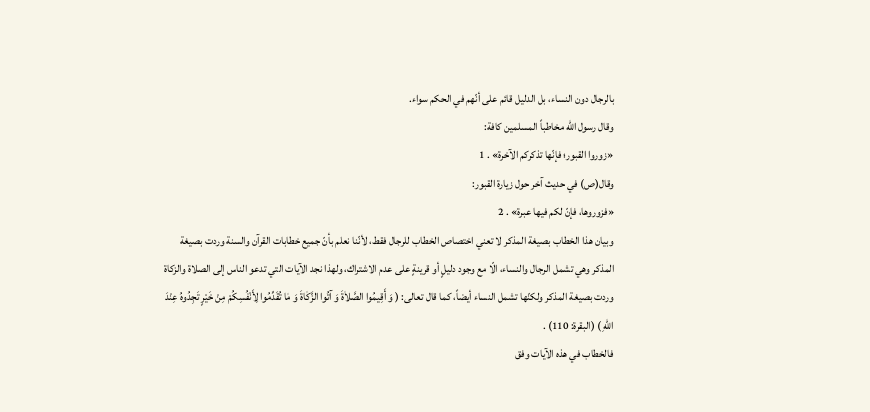بالرجال دون النساء، بل الدليل قائم على أنّهم في الحكم سواء.
وقال رسول الله مخاطباً المسلمين كافة:
«زوروا القبور؛ فإنّها تذكركم الآخرة» . 1
وقال(ص) في حديث آخر حول زيارة القبور:
«فزوروها، فإنّ لكم فيها عبرة» . 2
وبيان هذا الخطاب بصيغة المذكر لا تعني اختصاص الخطاب للرجال فقط، لأنّنا نعلم بأنّ جميع خطابات القرآن والسنة وردت بصيغة المذكر وهي تشمل الرجال والنساء، الّا مع وجود دليلٍ أو قرينةٍ على عدم الاشتراك، ولهذا نجد الآيات التي تدعو الناس إلى الصلاة والزكاة وردت بصيغة المذكر ولكنّها تشمل النساء أيضاً، كما قال تعالى: ( وَ أَقِيمُوا الصَّلاٰةَ وَ آتُوا الزَّكٰاةَ وَ مٰا تُقَدِّمُوا لِأَنْفُسِكُمْ مِنْ خَيْرٍ تَجِدُوهُ عِنْدَ اللّٰهِ ) (البقرة: 110) .
فالخطاب في هذه الآيات وفق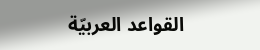القواعد العربيّة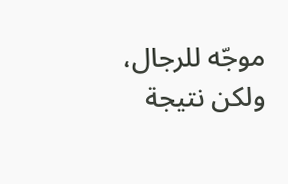موجّه للرجال، ولكن نتيجة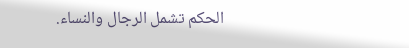الحكم تشمل الرجال والنساء.